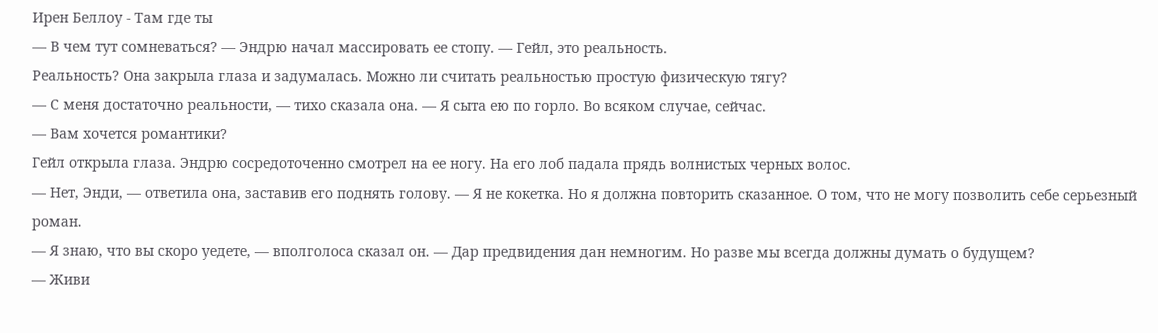Ирен Беллоу - Там где ты
— В чем тут сомневаться? — Эндрю начал массировать ее стопу. — Гейл, это реальность.
Реальность? Она закрыла глаза и задумалась. Можно ли считать реальностью простую физическую тягу?
— С меня достаточно реальности, — тихо сказала она. — Я сыта ею по горло. Во всяком случае, сейчас.
— Вам хочется романтики?
Гейл открыла глаза. Эндрю сосредоточенно смотрел на ее ногу. На его лоб падала прядь волнистых черных волос.
— Нет, Энди, — ответила она, заставив его поднять голову. — Я не кокетка. Но я должна повторить сказанное. О том, что не могу позволить себе серьезный роман.
— Я знаю, что вы скоро уедете, — вполголоса сказал он. — Дар предвидения дан немногим. Но разве мы всегда должны думать о будущем?
— Живи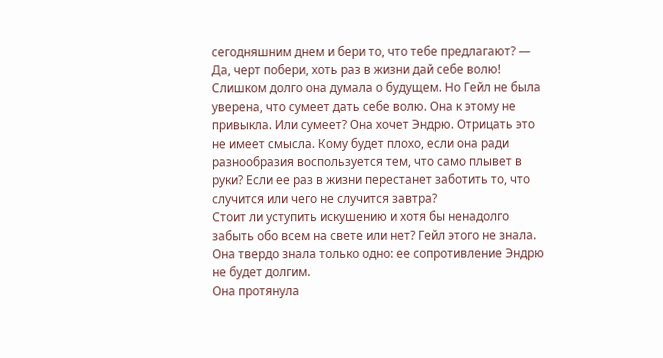сегодняшним днем и бери то, что тебе предлагают? — Да, черт побери, хоть раз в жизни дай себе волю! Слишком долго она думала о будущем. Но Гейл не была уверена, что сумеет дать себе волю. Она к этому не привыкла. Или сумеет? Она хочет Эндрю. Отрицать это не имеет смысла. Кому будет плохо, если она ради разнообразия воспользуется тем, что само плывет в руки? Если ее раз в жизни перестанет заботить то, что случится или чего не случится завтра?
Стоит ли уступить искушению и хотя бы ненадолго забыть обо всем на свете или нет? Гейл этого не знала. Она твердо знала только одно: ее сопротивление Эндрю не будет долгим.
Она протянула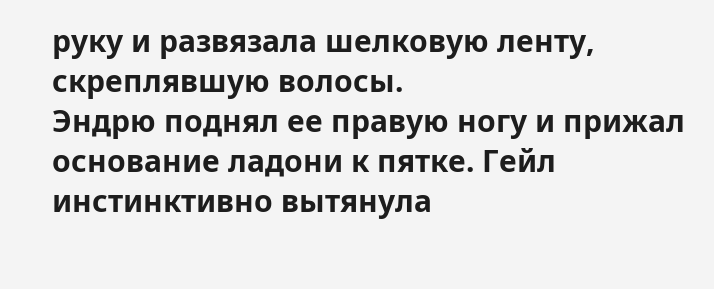руку и развязала шелковую ленту, скреплявшую волосы.
Эндрю поднял ее правую ногу и прижал основание ладони к пятке. Гейл инстинктивно вытянула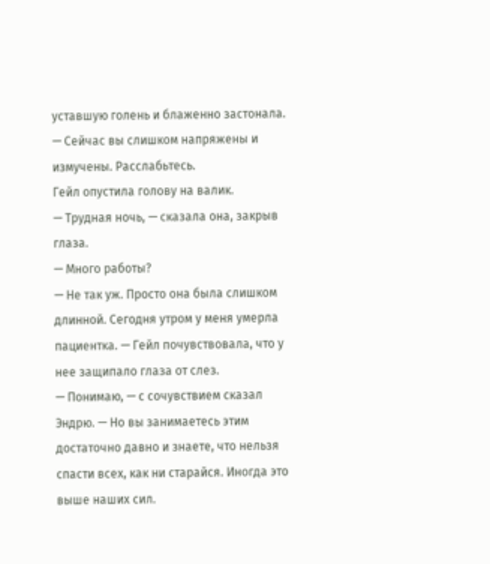уставшую голень и блаженно застонала.
— Сейчас вы слишком напряжены и измучены. Расслабьтесь.
Гейл опустила голову на валик.
— Трудная ночь, — сказала она, закрыв глаза.
— Много работы?
— Не так уж. Просто она была слишком длинной. Сегодня утром у меня умерла пациентка. — Гейл почувствовала, что у нее защипало глаза от слез.
— Понимаю, — с сочувствием сказал Эндрю. — Но вы занимаетесь этим достаточно давно и знаете, что нельзя спасти всех, как ни старайся. Иногда это выше наших сил.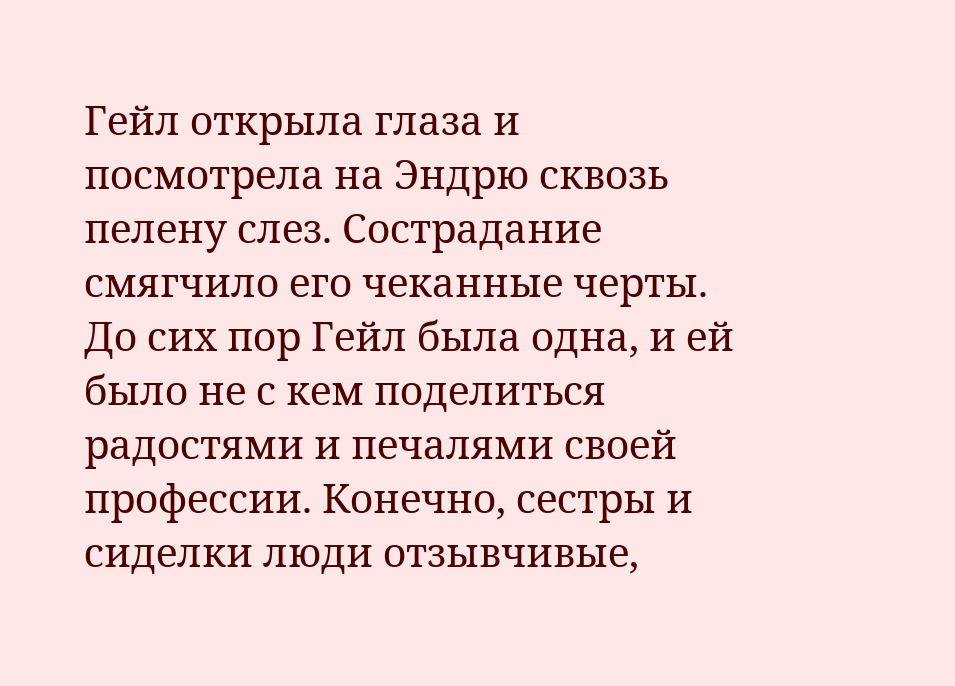Гейл открыла глаза и посмотрела на Эндрю сквозь пелену слез. Сострадание смягчило его чеканные черты. До сих пор Гейл была одна, и ей было не с кем поделиться радостями и печалями своей профессии. Конечно, сестры и сиделки люди отзывчивые,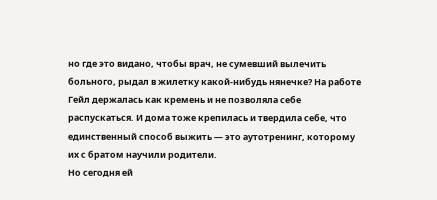но где это видано, чтобы врач, не сумевший вылечить больного, рыдал в жилетку какой-нибудь нянечке? На работе Гейл держалась как кремень и не позволяла себе распускаться. И дома тоже крепилась и твердила себе, что единственный способ выжить — это аутотренинг, которому их с братом научили родители.
Но сегодня ей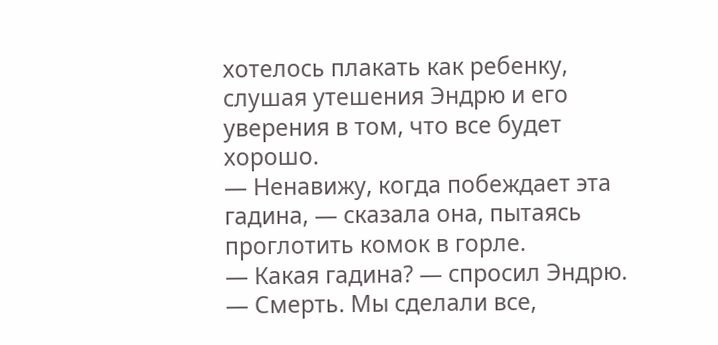хотелось плакать как ребенку, слушая утешения Эндрю и его уверения в том, что все будет хорошо.
— Ненавижу, когда побеждает эта гадина, — сказала она, пытаясь проглотить комок в горле.
— Какая гадина? — спросил Эндрю.
— Смерть. Мы сделали все,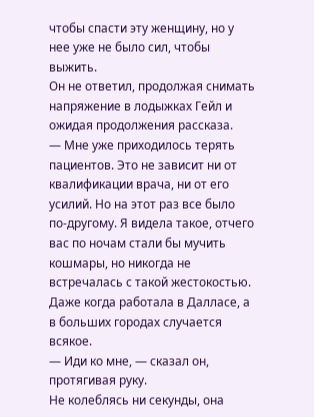чтобы спасти эту женщину, но у нее уже не было сил, чтобы выжить.
Он не ответил, продолжая снимать напряжение в лодыжках Гейл и ожидая продолжения рассказа.
— Мне уже приходилось терять пациентов. Это не зависит ни от квалификации врача, ни от его усилий. Но на этот раз все было по-другому. Я видела такое, отчего вас по ночам стали бы мучить кошмары, но никогда не встречалась с такой жестокостью. Даже когда работала в Далласе, а в больших городах случается всякое.
— Иди ко мне, — сказал он, протягивая руку.
Не колеблясь ни секунды, она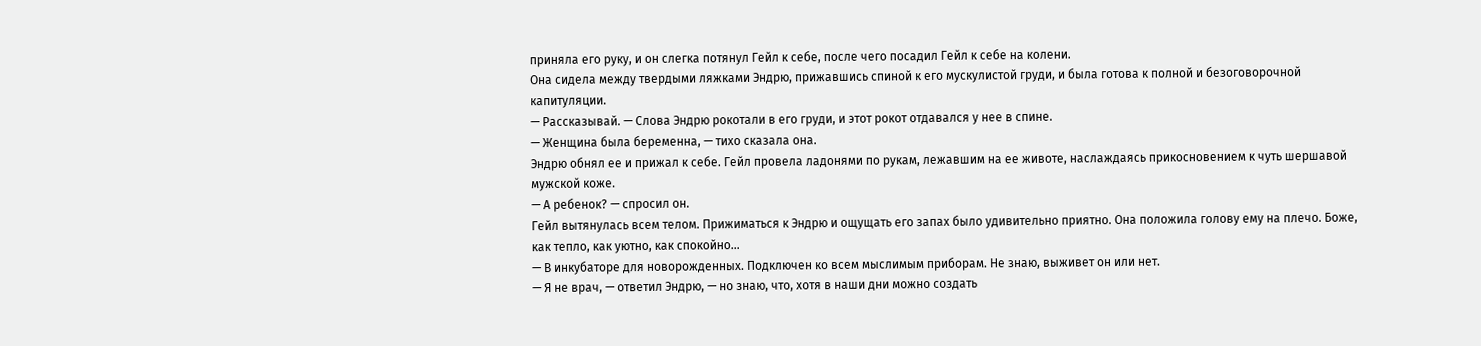приняла его руку, и он слегка потянул Гейл к себе, после чего посадил Гейл к себе на колени.
Она сидела между твердыми ляжками Эндрю, прижавшись спиной к его мускулистой груди, и была готова к полной и безоговорочной капитуляции.
— Рассказывай. — Слова Эндрю рокотали в его груди, и этот рокот отдавался у нее в спине.
— Женщина была беременна, — тихо сказала она.
Эндрю обнял ее и прижал к себе. Гейл провела ладонями по рукам, лежавшим на ее животе, наслаждаясь прикосновением к чуть шершавой мужской коже.
— А ребенок? — спросил он.
Гейл вытянулась всем телом. Прижиматься к Эндрю и ощущать его запах было удивительно приятно. Она положила голову ему на плечо. Боже, как тепло, как уютно, как спокойно…
— В инкубаторе для новорожденных. Подключен ко всем мыслимым приборам. Не знаю, выживет он или нет.
— Я не врач, — ответил Эндрю, — но знаю, что, хотя в наши дни можно создать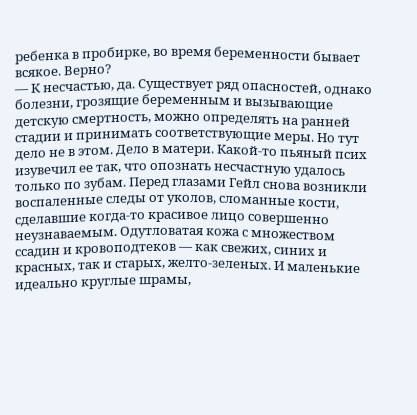ребенка в пробирке, во время беременности бывает всякое. Верно?
— К несчастью, да. Существует ряд опасностей, однако болезни, грозящие беременным и вызывающие детскую смертность, можно определять на ранней стадии и принимать соответствующие меры. Но тут дело не в этом. Дело в матери. Какой-то пьяный псих изувечил ее так, что опознать несчастную удалось только по зубам. Перед глазами Гейл снова возникли воспаленные следы от уколов, сломанные кости, сделавшие когда-то красивое лицо совершенно неузнаваемым. Одутловатая кожа с множеством ссадин и кровоподтеков — как свежих, синих и красных, так и старых, желто-зеленых. И маленькие идеально круглые шрамы,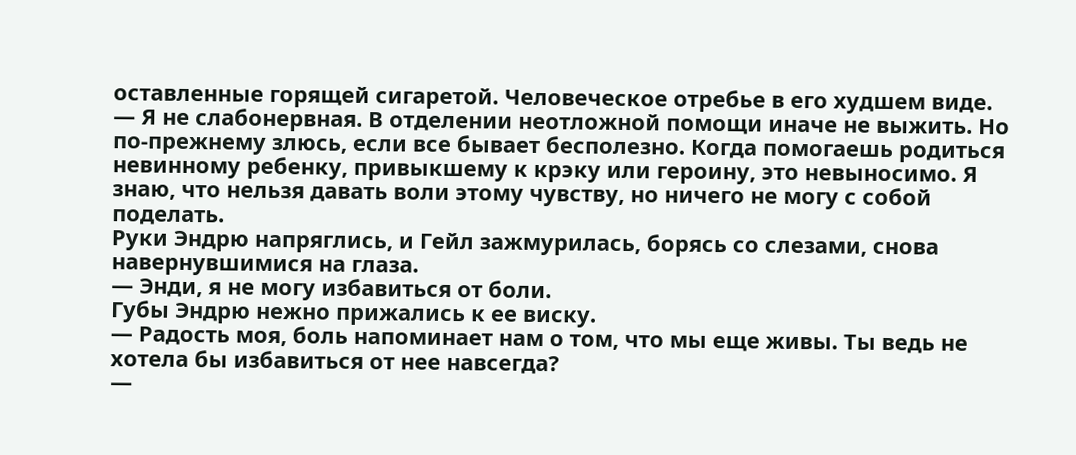оставленные горящей сигаретой. Человеческое отребье в его худшем виде.
— Я не слабонервная. В отделении неотложной помощи иначе не выжить. Но по-прежнему злюсь, если все бывает бесполезно. Когда помогаешь родиться невинному ребенку, привыкшему к крэку или героину, это невыносимо. Я знаю, что нельзя давать воли этому чувству, но ничего не могу с собой поделать.
Руки Эндрю напряглись, и Гейл зажмурилась, борясь со слезами, снова навернувшимися на глаза.
— Энди, я не могу избавиться от боли.
Губы Эндрю нежно прижались к ее виску.
— Радость моя, боль напоминает нам о том, что мы еще живы. Ты ведь не хотела бы избавиться от нее навсегда?
—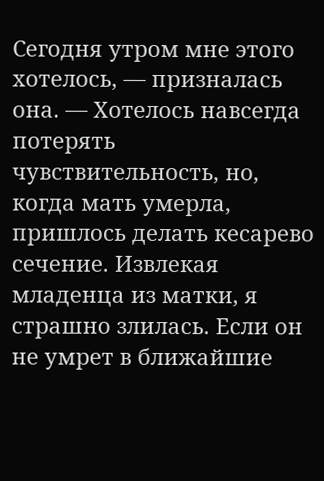Сегодня утром мне этого хотелось, — призналась она. — Хотелось навсегда потерять чувствительность, но, когда мать умерла, пришлось делать кесарево сечение. Извлекая младенца из матки, я страшно злилась. Если он не умрет в ближайшие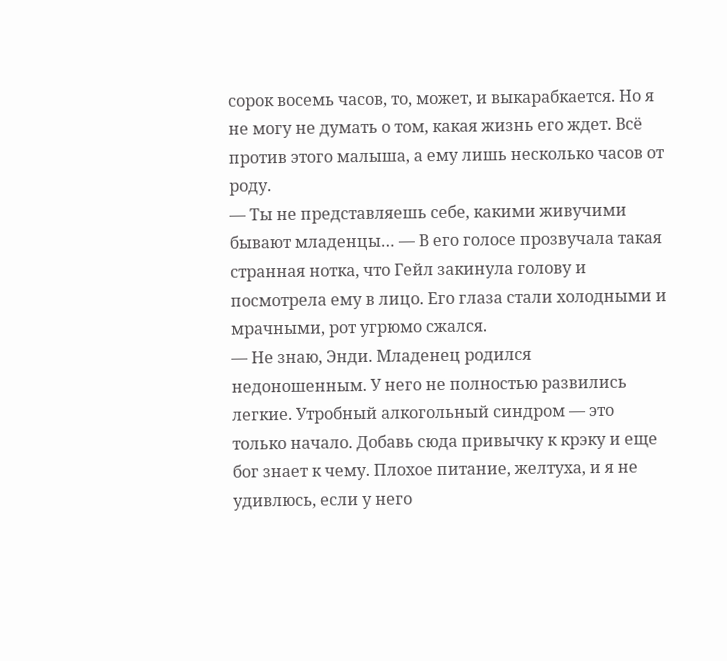сорок восемь часов, то, может, и выкарабкается. Но я не могу не думать о том, какая жизнь его ждет. Всё против этого малыша, а ему лишь несколько часов от роду.
— Ты не представляешь себе, какими живучими бывают младенцы… — В его голосе прозвучала такая странная нотка, что Гейл закинула голову и посмотрела ему в лицо. Его глаза стали холодными и мрачными, рот угрюмо сжался.
— Не знаю, Энди. Младенец родился недоношенным. У него не полностью развились легкие. Утробный алкогольный синдром — это только начало. Добавь сюда привычку к крэку и еще бог знает к чему. Плохое питание, желтуха, и я не удивлюсь, если у него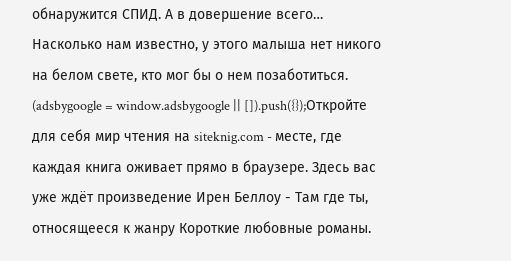обнаружится СПИД. А в довершение всего… Насколько нам известно, у этого малыша нет никого на белом свете, кто мог бы о нем позаботиться.
(adsbygoogle = window.adsbygoogle || []).push({});Откройте для себя мир чтения на siteknig.com - месте, где каждая книга оживает прямо в браузере. Здесь вас уже ждёт произведение Ирен Беллоу - Там где ты, относящееся к жанру Короткие любовные романы.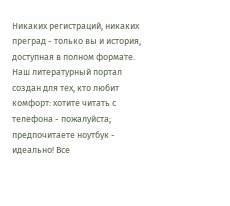Никаких регистраций, никаких преград - только вы и история, доступная в полном формате. Наш литературный портал создан для тех, кто любит комфорт: хотите читать с телефона - пожалуйста; предпочитаете ноутбук - идеально! Все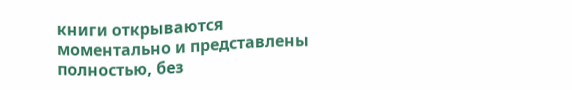книги открываются моментально и представлены полностью, без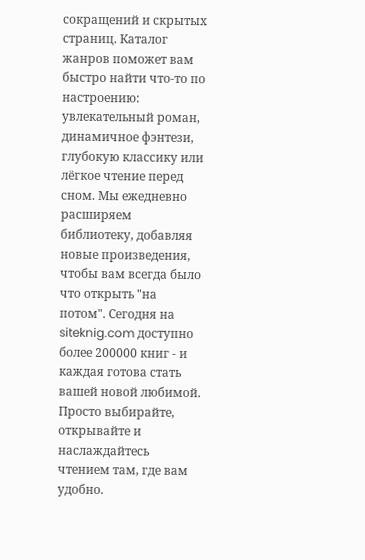сокращений и скрытых страниц. Каталог жанров поможет вам быстро найти что-то по настроению: увлекательный роман, динамичное фэнтези, глубокую классику или лёгкое чтение перед сном. Мы ежедневно расширяем библиотеку, добавляя новые произведения, чтобы вам всегда было что открыть "на потом". Сегодня на siteknig.com доступно более 200000 книг - и каждая готова стать вашей новой любимой. Просто выбирайте, открывайте и наслаждайтесь чтением там, где вам удобно.